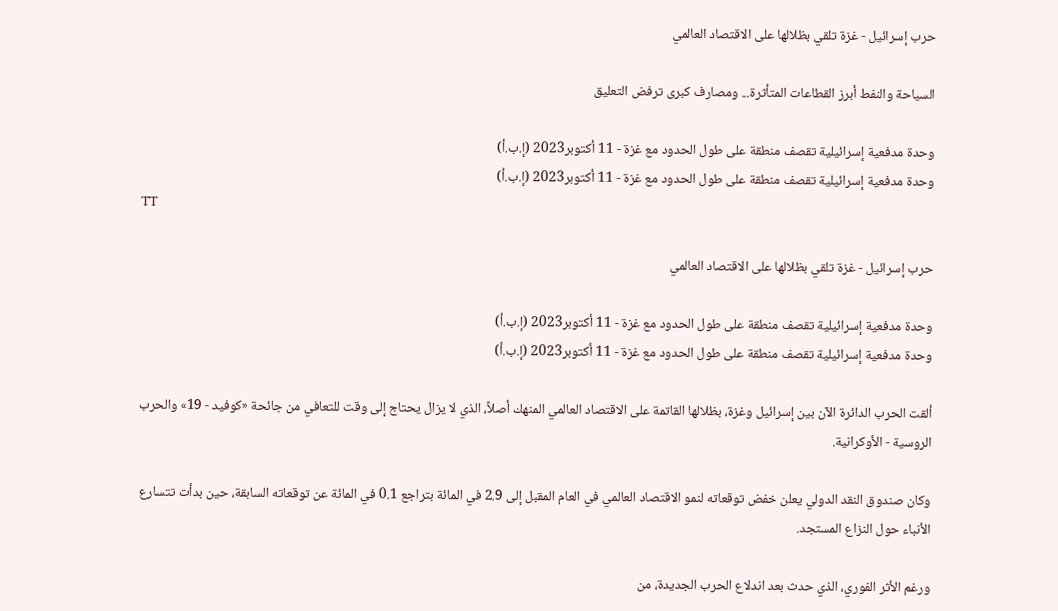حرب إسرائيل - غزة تلقي بظلالها على الاقتصاد العالمي

السياحة والنفط أبرز القطاعات المتأثرة... ومصارف كبرى ترفض التعليق

وحدة مدفعية إسرائيلية تقصف منطقة على طول الحدود مع غزة - 11 أكتوبر2023 (إ.ب.أ)
وحدة مدفعية إسرائيلية تقصف منطقة على طول الحدود مع غزة - 11 أكتوبر2023 (إ.ب.أ)
TT

حرب إسرائيل - غزة تلقي بظلالها على الاقتصاد العالمي

وحدة مدفعية إسرائيلية تقصف منطقة على طول الحدود مع غزة - 11 أكتوبر2023 (إ.ب.أ)
وحدة مدفعية إسرائيلية تقصف منطقة على طول الحدود مع غزة - 11 أكتوبر2023 (إ.ب.أ)

ألقت الحرب الدائرة الآن بين إسرائيل وغزة، بظلالها القاتمة على الاقتصاد العالمي المنهك أصلاً، الذي لا يزال يحتاج إلى وقت للتعافي من جائحة «كوفيد - 19» والحرب الروسية - الأوكرانية.

وكان صندوق النقد الدولي يعلن خفض توقعاته لنمو الاقتصاد العالمي في العام المقبل إلى 2.9 في المائة بتراجع 0.1 في المائة عن توقعاته السابقة، حين بدأت تتسارع الأنباء حول النزاع المستجد.

ورغم الأثر الفوري، الذي حدث بعد اندلاع الحرب الجديدة، من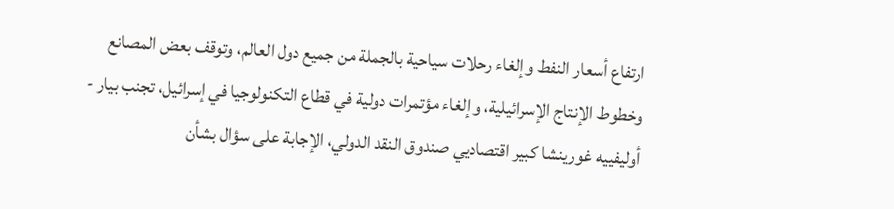ارتفاع أسعار النفط وإلغاء رحلات سياحية بالجملة من جميع دول العالم، وتوقف بعض المصانع وخطوط الإنتاج الإسرائيلية، وإلغاء مؤتمرات دولية في قطاع التكنولوجيا في إسرائيل، تجنب بيار - أوليفييه غورينشا كبير اقتصاديي صندوق النقد الدولي، الإجابة على سؤال بشأن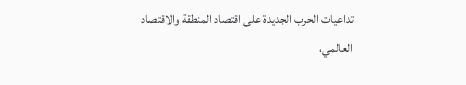تداعيات الحرب الجديدة على اقتصاد المنطقة والاقتصاد العالمي،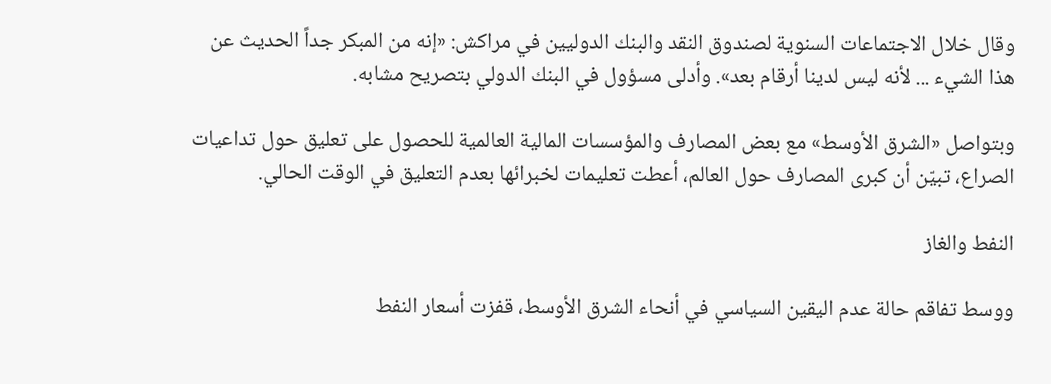وقال خلال الاجتماعات السنوية لصندوق النقد والبنك الدوليين في مراكش: «إنه من المبكر جداً الحديث عن هذا الشيء ... لأنه ليس لدينا أرقام بعد». وأدلى مسؤول في البنك الدولي بتصريح مشابه.

وبتواصل «الشرق الأوسط» مع بعض المصارف والمؤسسات المالية العالمية للحصول على تعليق حول تداعيات الصراع، تبيّن أن كبرى المصارف حول العالم، أعطت تعليمات لخبرائها بعدم التعليق في الوقت الحالي.

النفط والغاز

ووسط تفاقم حالة عدم اليقين السياسي في أنحاء الشرق الأوسط، قفزت أسعار النفط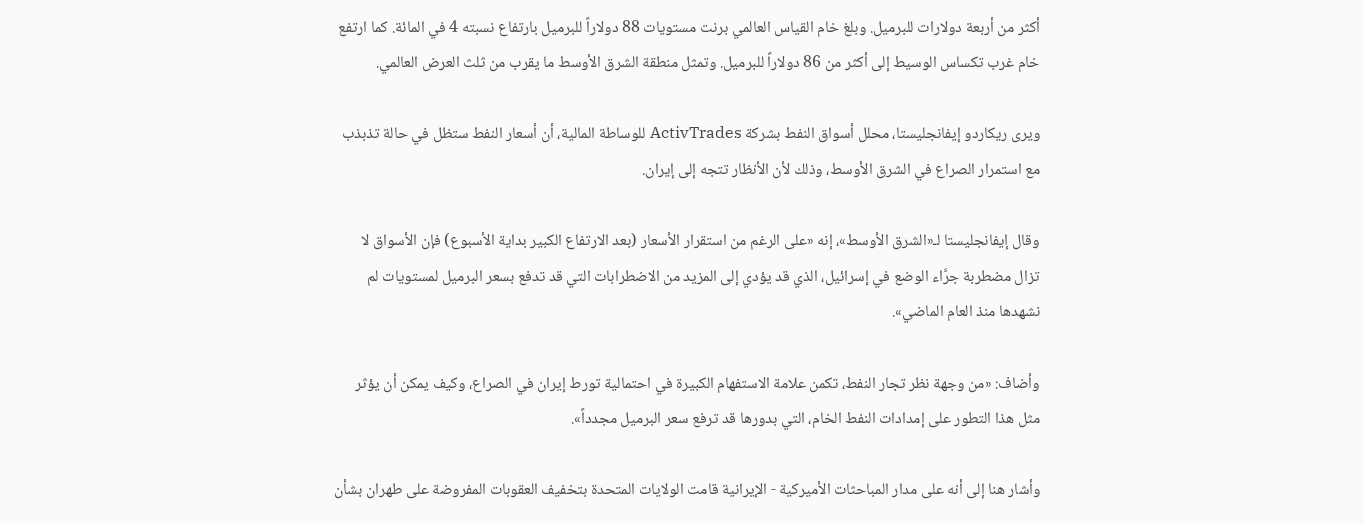أكثر من أربعة دولارات للبرميل. وبلغ خام القياس العالمي برنت مستويات 88 دولاراً للبرميل بارتفاع نسبته 4 في المائة. كما ارتفع خام غرب تكساس الوسيط إلى أكثر من 86 دولاراً للبرميل. وتمثل منطقة الشرق الأوسط ما يقرب من ثلث العرض العالمي.

ويرى ريكاردو إيفانجليستا، محلل أسواق النفط بشركة ActivTrades للوساطة المالية، أن أسعار النفط ستظل في حالة تذبذب مع استمرار الصراع في الشرق الأوسط، وذلك لأن الأنظار تتجه إلى إيران.

وقال إيفانجليستا لـ«الشرق الأوسط»، إنه «على الرغم من استقرار الأسعار (بعد الارتفاع الكبير بداية الأسبوع) فإن الأسواق لا تزال مضطربة جرَّاء الوضع في إسرائيل، الذي قد يؤدي إلى المزيد من الاضطرابات التي قد تدفع بسعر البرميل لمستويات لم نشهدها منذ العام الماضي».

وأضاف: «من وجهة نظر تجار النفط، تكمن علامة الاستفهام الكبيرة في احتمالية تورط إيران في الصراع، وكيف يمكن أن يؤثر مثل هذا التطور على إمدادات النفط الخام، التي بدورها قد ترفع سعر البرميل مجدداً».

وأشار هنا إلى أنه على مدار المباحثات الأميركية - الإيرانية قامت الولايات المتحدة بتخفيف العقوبات المفروضة على طهران بشأن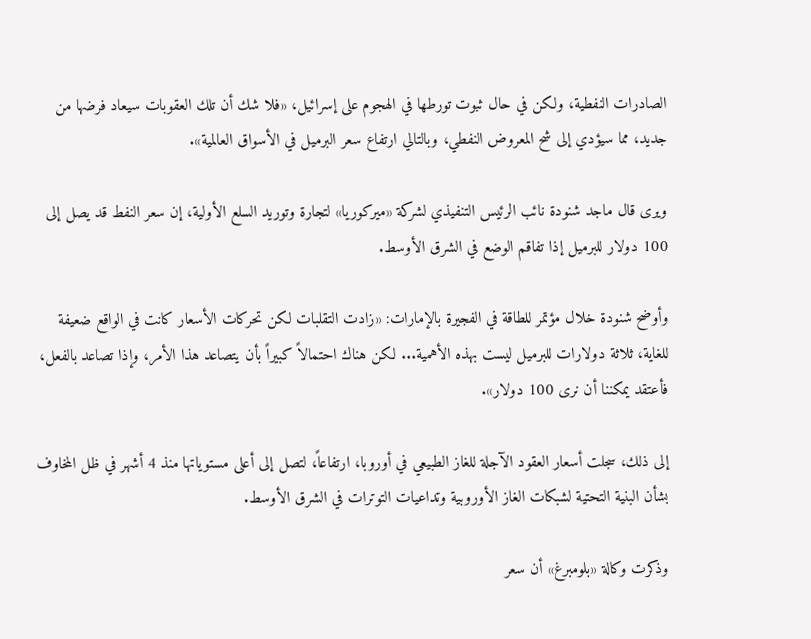الصادرات النفطية، ولكن في حال ثبوت تورطها في الهجوم على إسرائيل، «فلا شك أن تلك العقوبات سيعاد فرضها من جديد، مما سيؤدي إلى شح المعروض النفطي، وبالتالي ارتفاع سعر البرميل في الأسواق العالمية».

ويرى قال ماجد شنودة نائب الرئيس التنفيذي لشركة «ميركوريا» لتجارة وتوريد السلع الأولية، إن سعر النفط قد يصل إلى 100 دولار للبرميل إذا تفاقم الوضع في الشرق الأوسط.

وأوضح شنودة خلال مؤتمر للطاقة في الفجيرة بالإمارات: «زادت التقلبات لكن تحركات الأسعار كانت في الواقع ضعيفة للغاية، ثلاثة دولارات للبرميل ليست بهذه الأهمية... لكن هناك احتمالاً كبيراً بأن يتصاعد هذا الأمر، وإذا تصاعد بالفعل، فأعتقد يمكننا أن نرى 100 دولار».

إلى ذلك، سجلت أسعار العقود الآجلة للغاز الطبيعي في أوروبا، ارتفاعاً، لتصل إلى أعلى مستوياتها منذ 4 أشهر في ظل المخاوف بشأن البنية التحتية لشبكات الغاز الأوروبية وتداعيات التوترات في الشرق الأوسط.

وذكرت وكالة «بلومبرغ» أن سعر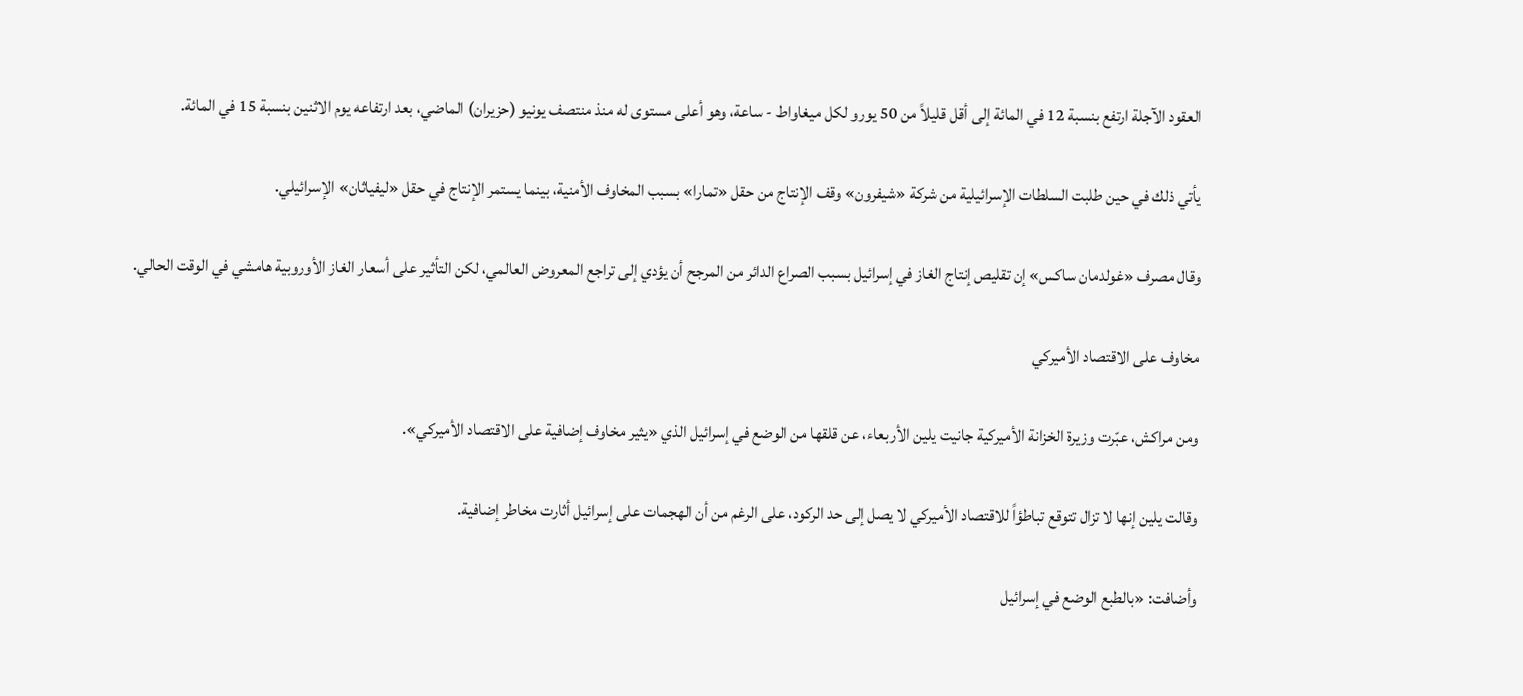العقود الآجلة ارتفع بنسبة 12 في المائة إلى أقل قليلاً من 50 يورو لكل ميغاواط - ساعة، وهو أعلى مستوى له منذ منتصف يونيو (حزيران) الماضي، بعد ارتفاعه يوم الاثنين بنسبة 15 في المائة.

يأتي ذلك في حين طلبت السلطات الإسرائيلية من شركة «شيفرون» وقف الإنتاج من حقل «تمارا» بسبب المخاوف الأمنية، بينما يستمر الإنتاج في حقل «ليفياثان» الإسرائيلي.

وقال مصرف «غولدمان ساكس» إن تقليص إنتاج الغاز في إسرائيل بسبب الصراع الدائر من المرجح أن يؤدي إلى تراجع المعروض العالمي، لكن التأثير على أسعار الغاز الأوروبية هامشي في الوقت الحالي.

مخاوف على الاقتصاد الأميركي

ومن مراكش، عبّرت وزيرة الخزانة الأميركية جانيت يلين الأربعاء، عن قلقها من الوضع في إسرائيل الذي «يثير مخاوف إضافية على الاقتصاد الأميركي».

وقالت يلين إنها لا تزال تتوقع تباطؤاً للاقتصاد الأميركي لا يصل إلى حد الركود، على الرغم من أن الهجمات على إسرائيل أثارت مخاطر إضافية.

وأضافت: «بالطبع الوضع في إسرائيل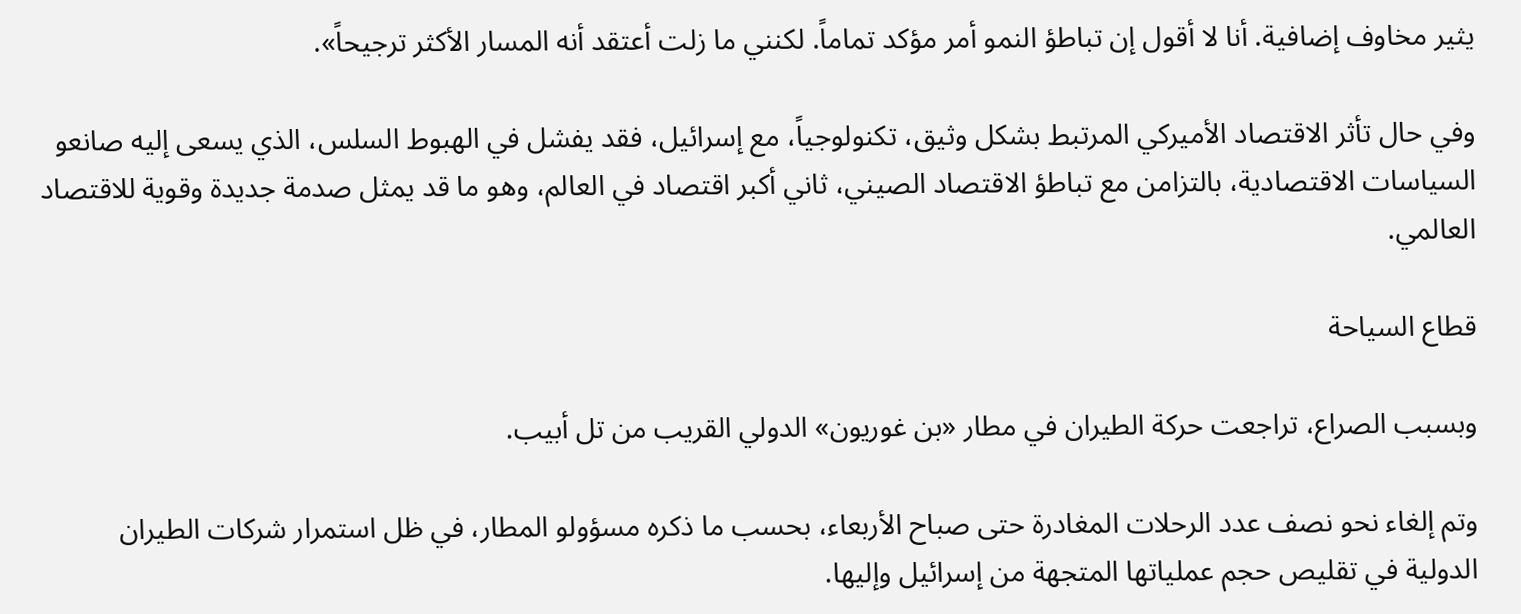يثير مخاوف إضافية. أنا لا أقول إن تباطؤ النمو أمر مؤكد تماماً. لكنني ما زلت أعتقد أنه المسار الأكثر ترجيحاً».

وفي حال تأثر الاقتصاد الأميركي المرتبط بشكل وثيق، تكنولوجياً، مع إسرائيل، فقد يفشل في الهبوط السلس، الذي يسعى إليه صانعو السياسات الاقتصادية، بالتزامن مع تباطؤ الاقتصاد الصيني، ثاني أكبر اقتصاد في العالم، وهو ما قد يمثل صدمة جديدة وقوية للاقتصاد العالمي.

قطاع السياحة

وبسبب الصراع، تراجعت حركة الطيران في مطار «بن غوريون» الدولي القريب من تل أبيب.

وتم إلغاء نحو نصف عدد الرحلات المغادرة حتى صباح الأربعاء، بحسب ما ذكره مسؤولو المطار، في ظل استمرار شركات الطيران الدولية في تقليص حجم عملياتها المتجهة من إسرائيل وإليها.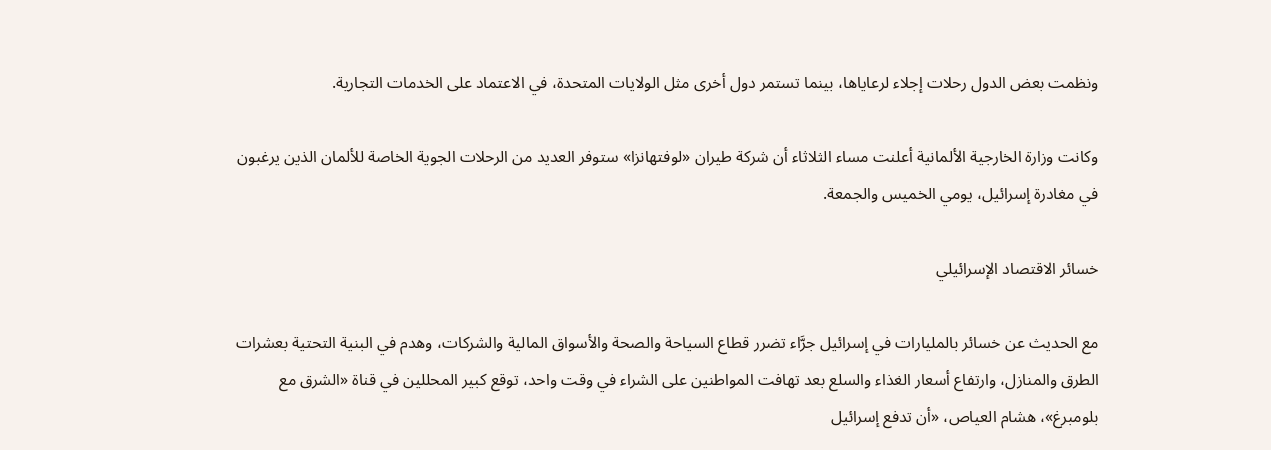ونظمت بعض الدول رحلات إجلاء لرعاياها، بينما تستمر دول أخرى مثل الولايات المتحدة، في الاعتماد على الخدمات التجارية.

وكانت وزارة الخارجية الألمانية أعلنت مساء الثلاثاء أن شركة طيران «لوفتهانزا» ستوفر العديد من الرحلات الجوية الخاصة للألمان الذين يرغبون في مغادرة إسرائيل، يومي الخميس والجمعة.

خسائر الاقتصاد الإسرائيلي

مع الحديث عن خسائر بالمليارات في إسرائيل جرَّاء تضرر قطاع السياحة والصحة والأسواق المالية والشركات، وهدم في البنية التحتية بعشرات الطرق والمنازل، وارتفاع أسعار الغذاء والسلع بعد تهافت المواطنين على الشراء في وقت واحد، توقع كبير المحللين في قناة «الشرق مع بلومبرغ»، هشام العياص، «أن تدفع إسرائيل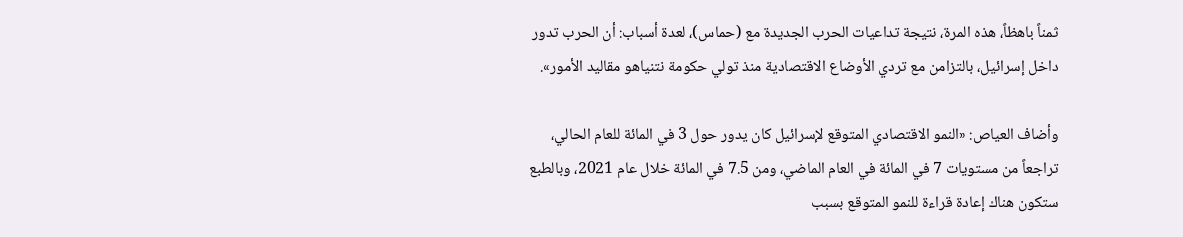ثمناً باهظاً، هذه المرة، نتيجة تداعيات الحرب الجديدة مع (حماس)، لعدة أسباب: أن الحرب تدور داخل إسرائيل، بالتزامن مع تردي الأوضاع الاقتصادية منذ تولي حكومة نتنياهو مقاليد الأمور».

وأضاف العياص: «النمو الاقتصادي المتوقع لإسرائيل كان يدور حول 3 في المائة للعام الحالي، تراجعاً من مستويات 7 في المائة في العام الماضي، ومن 7.5 في المائة خلال عام 2021، وبالطبع ستكون هناك إعادة قراءة للنمو المتوقع بسبب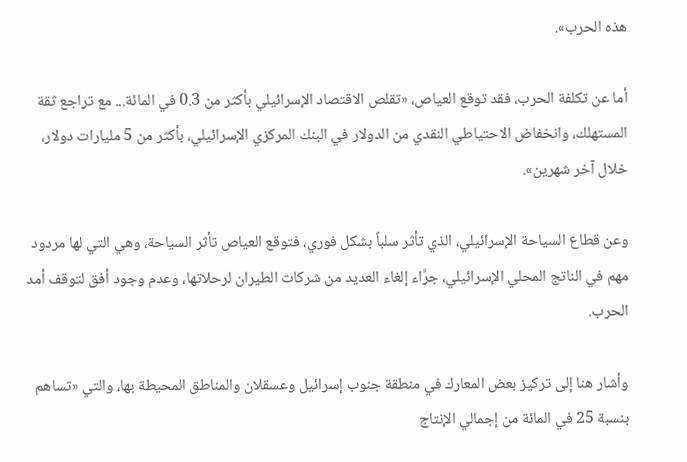هذه الحرب».

أما عن تكلفة الحرب، فقد توقع العياص، «تقلص الاقتصاد الإسرائيلي بأكثر من 0.3 في المائة... مع تراجع ثقة المستهلك، وانخفاض الاحتياطي النقدي من الدولار في البنك المركزي الإسرائيلي، بأكثر من 5 مليارات دولار، خلال آخر شهرين».

وعن قطاع السياحة الإسرائيلي، الذي تأثر سلباً بشكل فوري، فتوقع العياص تأثر السياحة، وهي التي لها مردود مهم في الناتج المحلي الإسرائيلي، جرَّاء إلغاء العديد من شركات الطيران لرحلاتها، وعدم وجود أفق لتوقف أمد الحرب.

وأشار هنا إلى تركيز بعض المعارك في منطقة جنوب إسرائيل وعسقلان والمناطق المحيطة بها، والتي «تساهم بنسبة 25 في المائة من إجمالي الإنتاج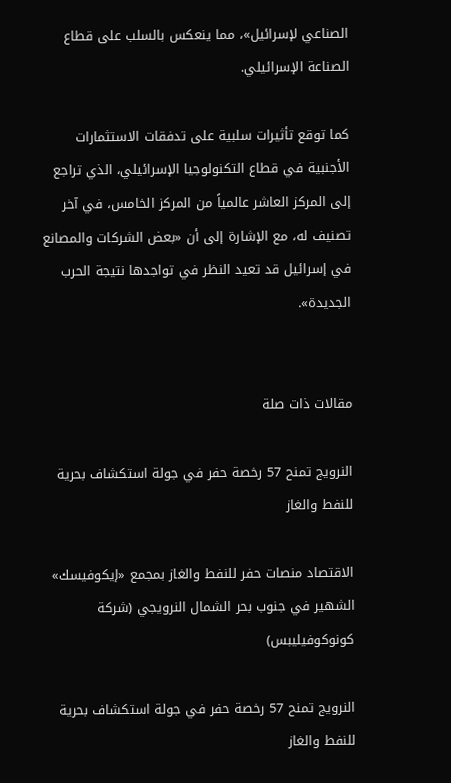الصناعي لإسرائيل»، مما ينعكس بالسلب على قطاع الصناعة الإسرائيلي.

كما توقع تأثيرات سلبية على تدفقات الاستثمارات الأجنبية في قطاع التكنولوجيا الإسرائيلي، الذي تراجع إلى المركز العاشر عالمياً من المركز الخامس، في آخر تصنيف له، مع الإشارة إلى أن «بعض الشركات والمصانع في إسرائيل قد تعيد النظر في تواجدها نتيجة الحرب الجديدة».


مقالات ذات صلة

النرويج تمنح 57 رخصة حفر في جولة استكشاف بحرية للنفط والغاز

الاقتصاد منصات حفر للنفط والغاز بمجمع «إيكوفيسك» الشهير في جنوب بحر الشمال النرويجي (شركة كونوكوفيليبس)

النرويج تمنح 57 رخصة حفر في جولة استكشاف بحرية للنفط والغاز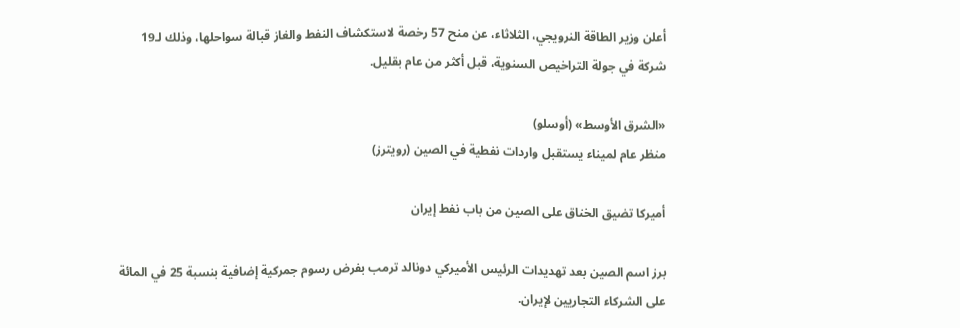أعلن وزير الطاقة النرويجي، الثلاثاء، عن منح 57 رخصة لاستكشاف النفط والغاز قبالة سواحلها، وذلك لـ19 شركة في جولة التراخيص السنوية، قبل أكثر من عام بقليل.

«الشرق الأوسط» (أوسلو)
منظر عام لميناء يستقبل واردات نفطية في الصين (رويترز)

أميركا تضيق الخناق على الصين من باب نفط إيران

برز اسم الصين بعد تهديدات الرئيس الأميركي دونالد ترمب بفرض رسوم جمركية إضافية بنسبة 25 في المائة على الشركاء التجاريين لإيران.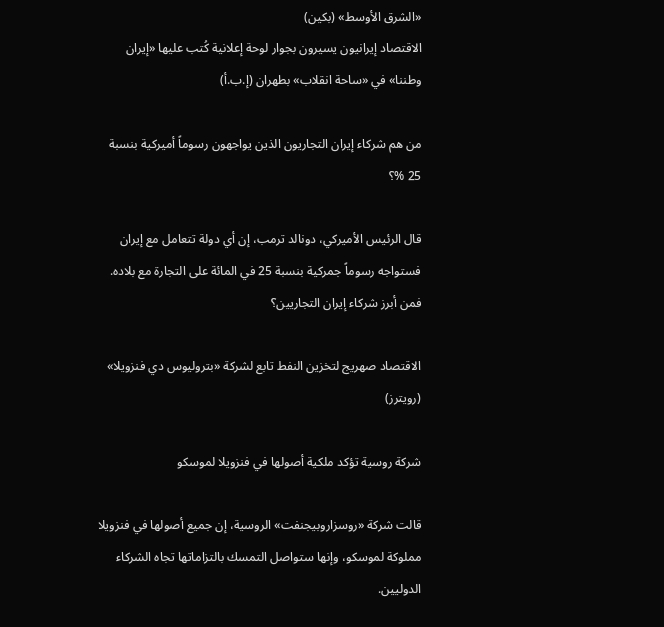«الشرق الأوسط» (بكين)
الاقتصاد إيرانيون يسيرون بجوار لوحة إعلانية كُتب عليها «إيران وطننا» في «ساحة انقلاب» بطهران (إ.ب.أ)

من هم شركاء إيران التجاريون الذين يواجهون رسوماً أميركية بنسبة 25 %؟

قال الرئيس الأميركي، دونالد ترمب، إن أي دولة تتعامل مع إيران فستواجه رسوماً جمركية بنسبة 25 في المائة على التجارة مع بلاده. فمن أبرز شركاء إيران التجاريين؟

الاقتصاد صهريج لتخزين النفط تابع لشركة «بتروليوس دي فنزويلا» (رويترز)

شركة روسية تؤكد ملكية أصولها في فنزويلا لموسكو

قالت شركة «روسزاروبيجنفت» الروسية، ‌إن جميع أصولها ‌في ‌فنزويلا مملوكة لموسكو، وإنها ‌ستواصل التمسك بالتزاماتها تجاه الشركاء الدوليين.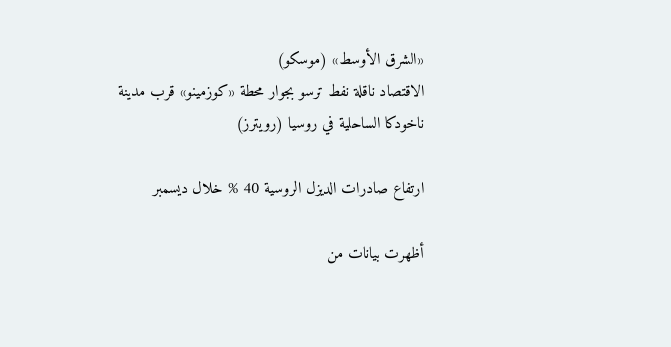«الشرق الأوسط» (موسكو)
الاقتصاد ناقلة نفط ترسو بجوار محطة «كوزمينو» قرب مدينة ناخودكا الساحلية في روسيا (رويترز)

ارتفاع صادرات الديزل الروسية 40 % خلال ديسمبر

أظهرت بيانات من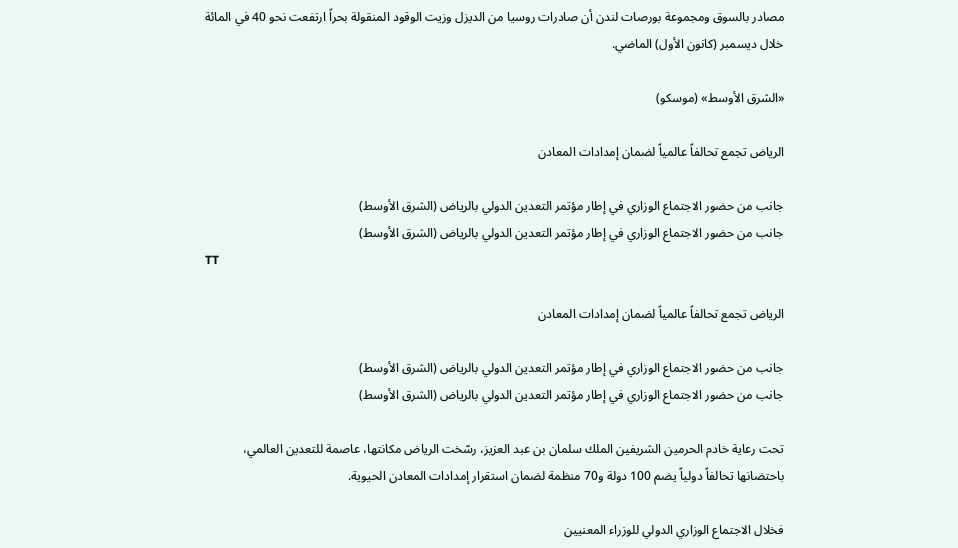مصادر بالسوق ومجموعة بورصات لندن أن صادرات روسيا من الديزل وزيت الوقود المنقولة بحراً ارتفعت نحو 40 في المائة خلال ديسمبر (كانون الأول) الماضي.

«الشرق الأوسط» (موسكو)

الرياض تجمع تحالفاً عالمياً لضمان إمدادات المعادن

جانب من حضور الاجتماع الوزاري في إطار مؤتمر التعدين الدولي بالرياض (الشرق الأوسط)
جانب من حضور الاجتماع الوزاري في إطار مؤتمر التعدين الدولي بالرياض (الشرق الأوسط)
TT

الرياض تجمع تحالفاً عالمياً لضمان إمدادات المعادن

جانب من حضور الاجتماع الوزاري في إطار مؤتمر التعدين الدولي بالرياض (الشرق الأوسط)
جانب من حضور الاجتماع الوزاري في إطار مؤتمر التعدين الدولي بالرياض (الشرق الأوسط)

تحت رعاية خادم الحرمين الشريفين الملك سلمان بن عبد العزيز، رسّخت الرياض مكانتها، عاصمة للتعدين العالمي، باحتضانها تحالفاً دولياً يضم 100 دولة و70 منظمة لضمان استقرار إمدادات المعادن الحيوية.

فخلال الاجتماع الوزاري الدولي للوزراء المعنيين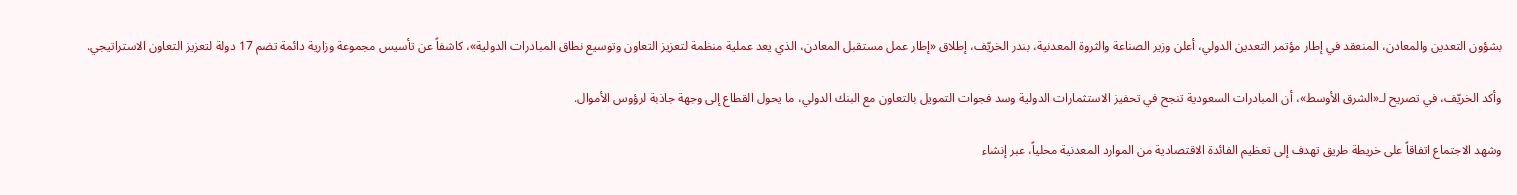بشؤون التعدين والمعادن، المنعقد في إطار مؤتمر التعدين الدولي، أعلن وزير الصناعة والثروة المعدنية، بندر الخريّف، إطلاق «إطار عمل مستقبل المعادن، الذي يعد عملية منظمة لتعزيز التعاون وتوسيع نطاق المبادرات الدولية»، كاشفاً عن تأسيس مجموعة وزارية دائمة تضم 17 دولة لتعزيز التعاون الاستراتيجي.

وأكد الخريّف، في تصريح لـ«الشرق الأوسط»، أن المبادرات السعودية تنجح في تحفيز الاستثمارات الدولية وسد فجوات التمويل بالتعاون مع البنك الدولي، ما يحول القطاع إلى وجهة جاذبة لرؤوس الأموال.

وشهد الاجتماع اتفاقاً على خريطة طريق تهدف إلى تعظيم الفائدة الاقتصادية من الموارد المعدنية محلياً، عبر إنشاء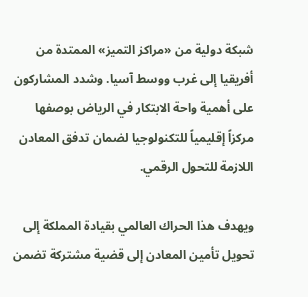شبكة دولية من «مراكز التميز» الممتدة من أفريقيا إلى غرب ووسط آسيا. وشدد المشاركون على أهمية واحة الابتكار في الرياض بوصفها مركزاً إقليمياً للتكنولوجيا لضمان تدفق المعادن اللازمة للتحول الرقمي.

ويهدف هذا الحراك العالمي بقيادة المملكة إلى تحويل تأمين المعادن إلى قضية مشتركة تضمن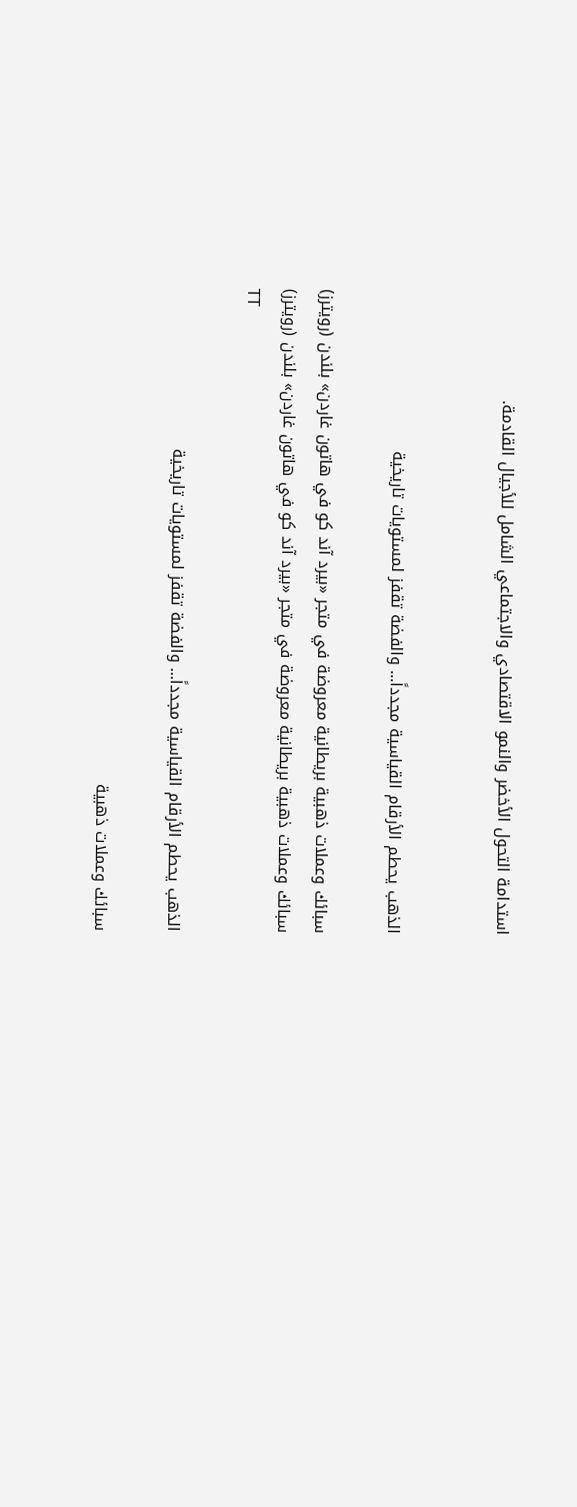استدامة التحول الأخضر والنمو الاقتصادي والاجتماعي الشامل للأجيال القادمة.


الذهب يحطم الأرقام القياسية مجدداً... والفضة تقفز لمستويات تاريخية

سبائك وعملات ذهبية بريطانية معروضة في متجر «بيرد آند كو في هاتون غاردن» بلندن (رويترز)
سبائك وعملات ذهبية بريطانية معروضة في متجر «بيرد آند كو في هاتون غاردن» بلندن (رويترز)
TT

الذهب يحطم الأرقام القياسية مجدداً... والفضة تقفز لمستويات تاريخية

سبائك وعملات ذهبية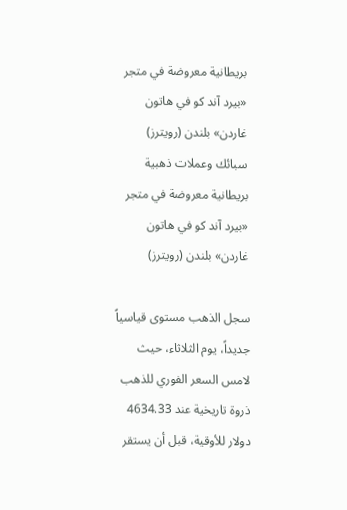بريطانية معروضة في متجر «بيرد آند كو في هاتون غاردن» بلندن (رويترز)
سبائك وعملات ذهبية بريطانية معروضة في متجر «بيرد آند كو في هاتون غاردن» بلندن (رويترز)

سجل الذهب مستوى قياسياً جديداً، يوم الثلاثاء، حيث لامس السعر الفوري للذهب ذروة تاريخية عند 4634.33 دولار للأوقية، قبل أن يستقر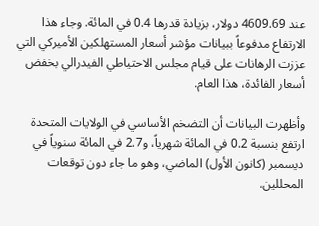عند 4609.69 دولار، بزيادة قدرها 0.4 في المائة. وجاء هذا الارتفاع مدفوعاً ببيانات مؤشر أسعار المستهلكين الأميركي التي عززت الرهانات على قيام مجلس الاحتياطي الفيدرالي بخفض أسعار الفائدة، هذا العام.

وأظهرت البيانات أن التضخم الأساسي في الولايات المتحدة ارتفع بنسبة 0.2 في المائة شهرياً، و2.7 في المائة سنوياً في ديسمبر (كانون الأول) الماضي، وهو ما جاء دون توقعات المحللين.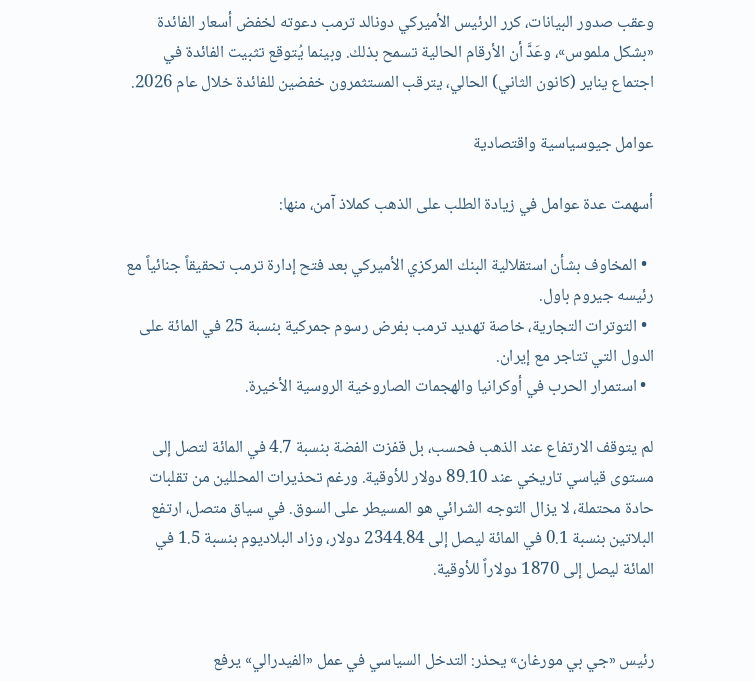وعقب صدور البيانات، كرر الرئيس الأميركي دونالد ترمب دعوته لخفض أسعار الفائدة «بشكل ملموس»، وعَدَّ أن الأرقام الحالية تسمح بذلك. وبينما يُتوقع تثبيت الفائدة في اجتماع يناير (كانون الثاني) الحالي، يترقب المستثمرون خفضين للفائدة خلال عام 2026.

عوامل جيوسياسية واقتصادية

أسهمت عدة عوامل في زيادة الطلب على الذهب كملاذ آمن، منها:

  • المخاوف بشأن استقلالية البنك المركزي الأميركي بعد فتح إدارة ترمب تحقيقاً جنائياً مع رئيسه جيروم باول.
  • التوترات التجارية، خاصة تهديد ترمب بفرض رسوم جمركية بنسبة 25 في المائة على الدول التي تتاجر مع إيران.
  • استمرار الحرب في أوكرانيا والهجمات الصاروخية الروسية الأخيرة.

لم يتوقف الارتفاع عند الذهب فحسب، بل قفزت الفضة بنسبة 4.7 في المائة لتصل إلى مستوى قياسي تاريخي عند 89.10 دولار للأوقية. ورغم تحذيرات المحللين من تقلبات حادة محتملة، لا يزال التوجه الشرائي هو المسيطر على السوق. في سياق متصل، ارتفع البلاتين بنسبة 0.1 في المائة ليصل إلى 2344.84 دولار، وزاد البلاديوم بنسبة 1.5 في المائة ليصل إلى 1870 دولاراً للأوقية.


رئيس «جي بي مورغان» يحذر: التدخل السياسي في عمل «الفيدرالي» يرفع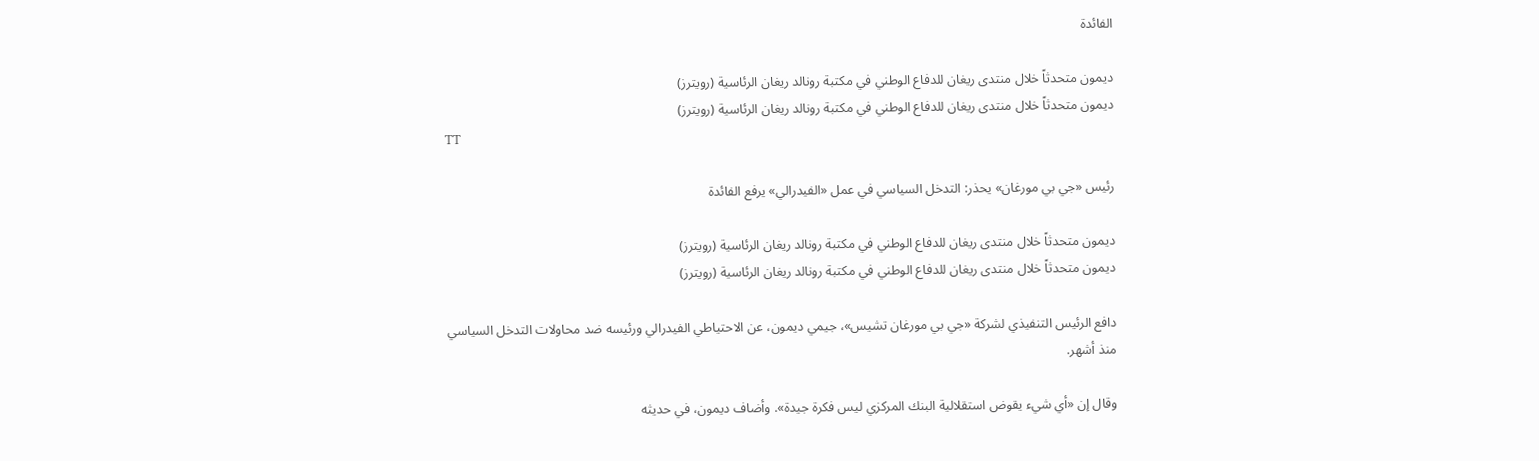الفائدة

ديمون متحدثاً خلال منتدى ريغان للدفاع الوطني في مكتبة رونالد ريغان الرئاسية (رويترز)
ديمون متحدثاً خلال منتدى ريغان للدفاع الوطني في مكتبة رونالد ريغان الرئاسية (رويترز)
TT

رئيس «جي بي مورغان» يحذر: التدخل السياسي في عمل «الفيدرالي» يرفع الفائدة

ديمون متحدثاً خلال منتدى ريغان للدفاع الوطني في مكتبة رونالد ريغان الرئاسية (رويترز)
ديمون متحدثاً خلال منتدى ريغان للدفاع الوطني في مكتبة رونالد ريغان الرئاسية (رويترز)

دافع الرئيس التنفيذي لشركة «جي بي مورغان تشيس»، جيمي ديمون، عن الاحتياطي الفيدرالي ورئيسه ضد محاولات التدخل السياسي منذ أشهر.

وقال إن «أي شيء يقوض استقلالية البنك المركزي ليس فكرة جيدة». وأضاف ديمون، في حديثه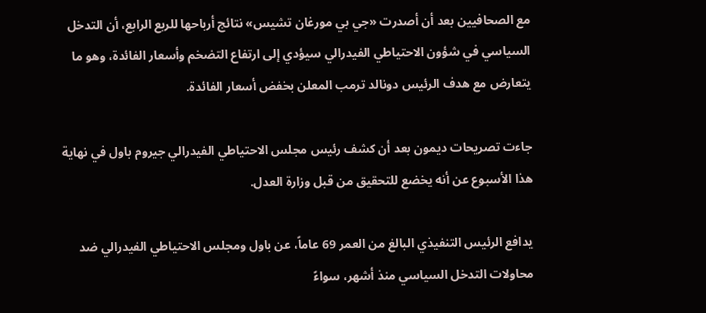مع الصحافيين بعد أن أصدرت «جي بي مورغان تشيس» نتائج أرباحها للربع الرابع، أن التدخل السياسي في شؤون الاحتياطي الفيدرالي سيؤدي إلى ارتفاع التضخم وأسعار الفائدة، وهو ما يتعارض مع هدف الرئيس دونالد ترمب المعلن بخفض أسعار الفائدة.

جاءت تصريحات ديمون بعد أن كشف رئيس مجلس الاحتياطي الفيدرالي جيروم باول في نهاية هذا الأسبوع عن أنه يخضع للتحقيق من قبل وزارة العدل.

يدافع الرئيس التنفيذي البالغ من العمر 69 عاماً، عن باول ومجلس الاحتياطي الفيدرالي ضد محاولات التدخل السياسي منذ أشهر، سواءً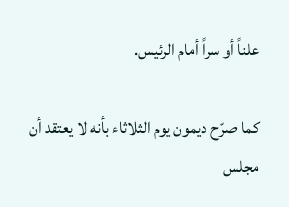علناً أو سراً أمام الرئيس.

كما صرّح ديمون يوم الثلاثاء بأنه لا يعتقد أن مجلس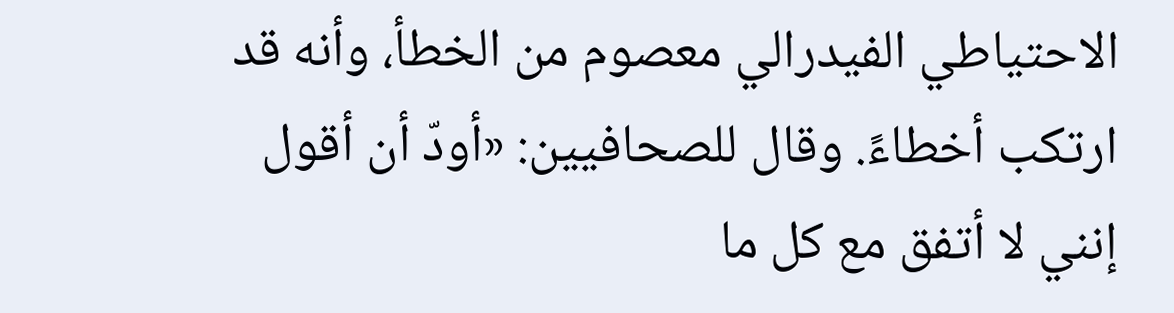الاحتياطي الفيدرالي معصوم من الخطأ، وأنه قد ارتكب أخطاءً. وقال للصحافيين: «أودّ أن أقول إنني لا أتفق مع كل ما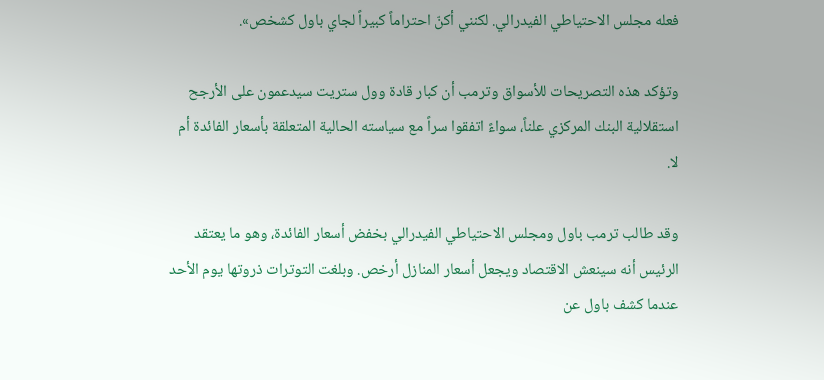فعله مجلس الاحتياطي الفيدرالي. لكنني أكنّ احتراماً كبيراً لجاي باول كشخص».

وتؤكد هذه التصريحات للأسواق وترمب أن كبار قادة وول ستريت سيدعمون على الأرجح استقلالية البنك المركزي علناً، سواءً اتفقوا سراً مع سياسته الحالية المتعلقة بأسعار الفائدة أم لا.

وقد طالب ترمب باول ومجلس الاحتياطي الفيدرالي بخفض أسعار الفائدة، وهو ما يعتقد الرئيس أنه سينعش الاقتصاد ويجعل أسعار المنازل أرخص. وبلغت التوترات ذروتها يوم الأحد عندما كشف باول عن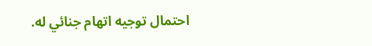احتمال توجيه اتهام جنائي له.